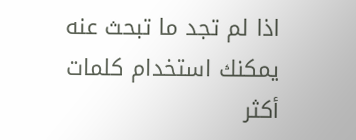اذا لم تجد ما تبحث عنه يمكنك استخدام كلمات أكثر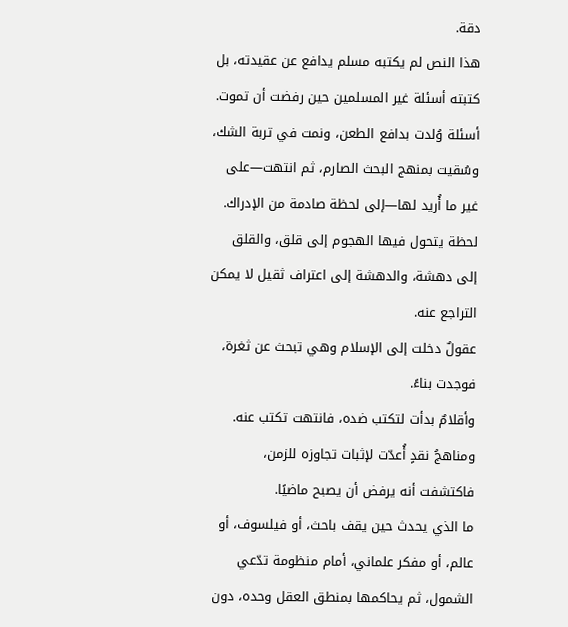دقة.
هذا النص لم يكتبه مسلم يدافع عن عقيدته، بل كتبته أسئلة غير المسلمين حين رفضت أن تموت. أسئلة وُلدت بدافع الطعن، ونمت في تربة الشك، وسُقيت بمنهج البحث الصارم، ثم انتهت—على غير ما أُريد لها—إلى لحظة صادمة من الإدراك.
لحظة يتحول فيها الهجوم إلى قلق، والقلق إلى دهشة، والدهشة إلى اعتراف ثقيل لا يمكن التراجع عنه.
عقولٌ دخلت إلى الإسلام وهي تبحث عن ثغرة، فوجدت بناءً.
وأقلامٌ بدأت لتكتب ضده، فانتهت تكتب عنه.
ومناهجُ نقدٍ أُعدّت لإثبات تجاوزه للزمن، فاكتشفت أنه يرفض أن يصبح ماضيًا.
ما الذي يحدث حين يقف باحث، أو فيلسوف، أو عالم، أو مفكر علماني، أمام منظومة تدّعي الشمول، ثم يحاكمها بمنطق العقل وحده، دون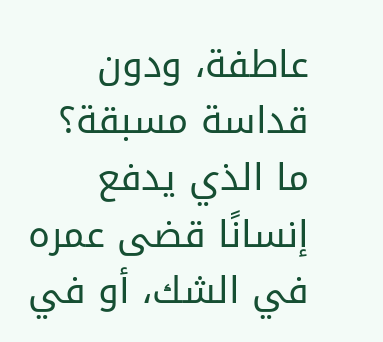عاطفة، ودون قداسة مسبقة؟
ما الذي يدفع إنسانًا قضى عمره في الشك، أو في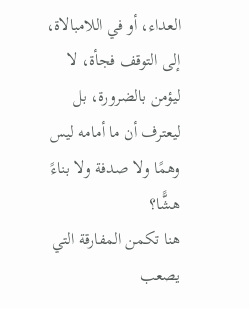العداء، أو في اللامبالاة، إلى التوقف فجأة، لا ليؤمن بالضرورة، بل ليعترف أن ما أمامه ليس وهمًا ولا صدفة ولا بناءً هشًّا؟
هنا تكمن المفارقة التي يصعب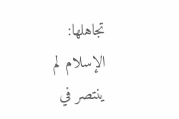تجاهلها:
الإسلام لم ينتصر في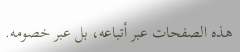هذه الصفحات عبر أتباعه، بل عبر خصومه.